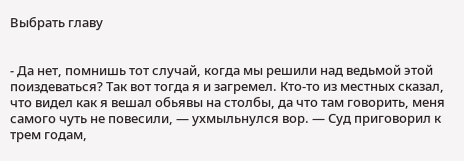Выбрать главу


- Да нет, помнишь тот случай, когда мы решили над ведьмой этой поиздеваться? Так вот тогда я и загремел. Кто-то из местных сказал, что видел как я вешал обьявы на столбы, да что там говорить, меня самого чуть не повесили, — ухмыльнулся вор. — Суд приговорил к трем годам,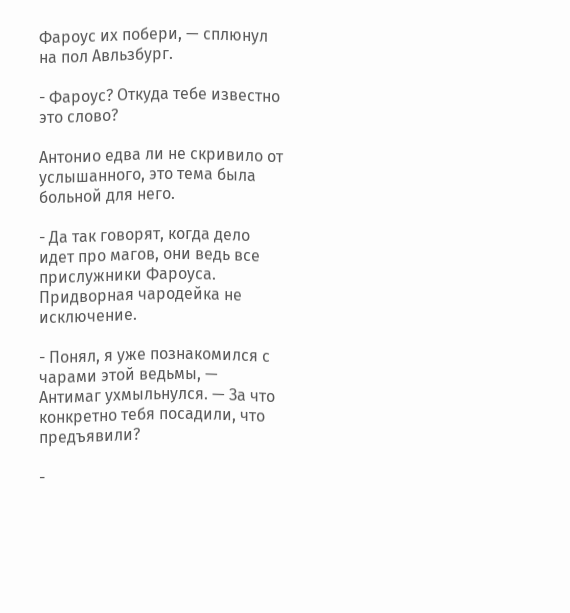Фароус их побери, — сплюнул на пол Авльзбург.

- Фароус? Откуда тебе известно это слово?

Антонио едва ли не скривило от услышанного, это тема была больной для него.

- Да так говорят, когда дело идет про магов, они ведь все прислужники Фароуса. Придворная чародейка не исключение.

- Понял, я уже познакомился с чарами этой ведьмы, — Антимаг ухмыльнулся. — За что конкретно тебя посадили, что предъявили?

-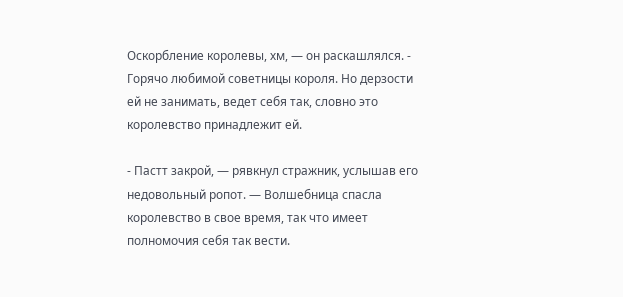Оскорбление королевы, хм, — он раскашлялся. - Горячо любимой советницы короля. Но дерзости ей не занимать, ведет себя так, словно это королевство принадлежит ей.

- Пастт закрой, — рявкнул стражник, услышав его недовольный ропот. — Волшебница спасла королевство в свое время, так что имеет полномочия себя так вести.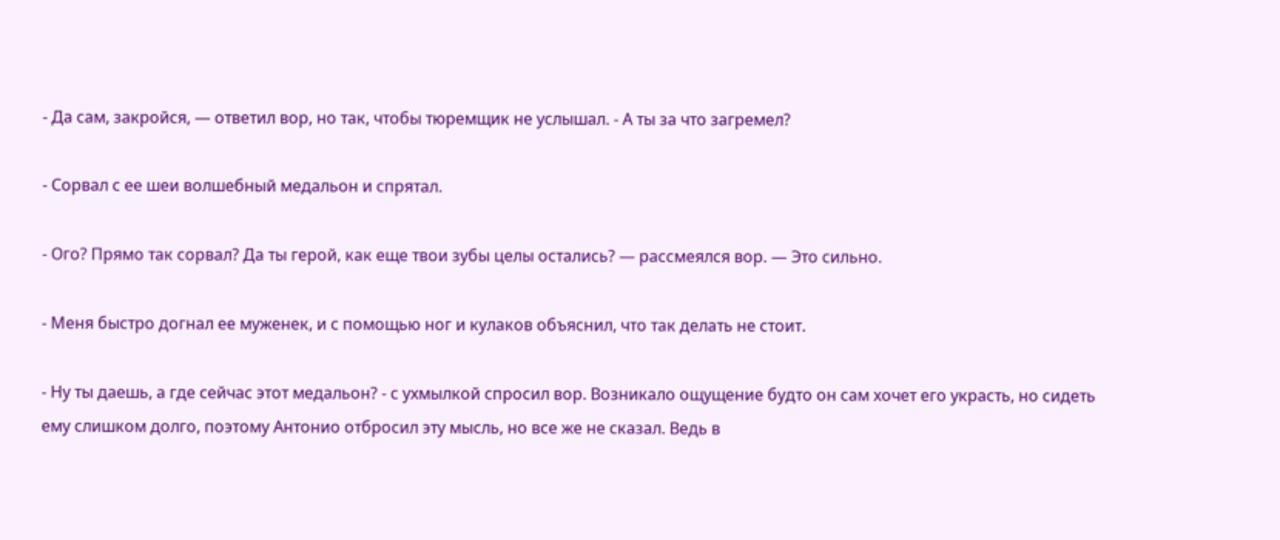- Да сам, закройся, — ответил вор, но так, чтобы тюремщик не услышал. - А ты за что загремел?

- Сорвал с ее шеи волшебный медальон и спрятал.

- Ого? Прямо так сорвал? Да ты герой, как еще твои зубы целы остались? — рассмеялся вор. — Это сильно.

- Меня быстро догнал ее муженек, и с помощью ног и кулаков объяснил, что так делать не стоит.

- Ну ты даешь, а где сейчас этот медальон? - с ухмылкой спросил вор. Возникало ощущение будто он сам хочет его украсть, но сидеть ему слишком долго, поэтому Антонио отбросил эту мысль, но все же не сказал. Ведь в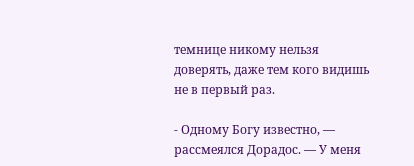темнице никому нельзя доверять, даже тем кого видишь не в первый раз.

- Одному Богу известно, — рассмеялся Дорадос. — У меня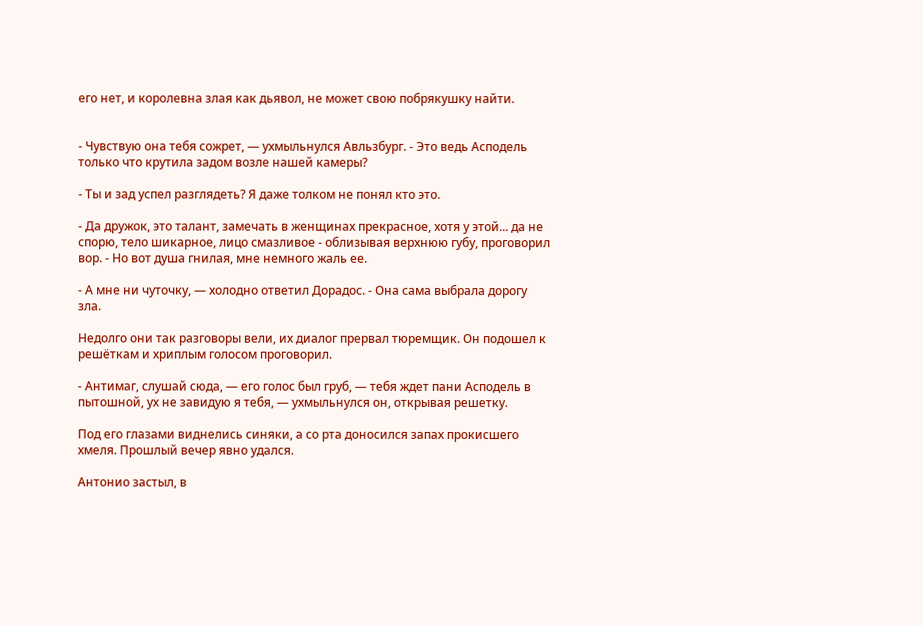его нет, и королевна злая как дьявол, не может свою побрякушку найти.


- Чувствую она тебя сожрет, — ухмыльнулся Авльзбург. - Это ведь Асподель только что крутила задом возле нашей камеры?

- Ты и зад успел разглядеть? Я даже толком не понял кто это.

- Да дружок, это талант, замечать в женщинах прекрасное, хотя у этой... да не спорю, тело шикарное, лицо смазливое - облизывая верхнюю губу, проговорил вор. - Но вот душа гнилая, мне немного жаль ее.

- А мне ни чуточку, — холодно ответил Дорадос. - Она сама выбрала дорогу зла.

Недолго они так разговоры вели, их диалог прервал тюремщик. Он подошел к решёткам и хриплым голосом проговорил.

- Антимаг, слушай сюда, — его голос был груб, — тебя ждет пани Асподель в пытошной, ух не завидую я тебя, — ухмыльнулся он, открывая решетку.

Под его глазами виднелись синяки, а со рта доносился запах прокисшего хмеля. Прошлый вечер явно удался.

Антонио застыл, в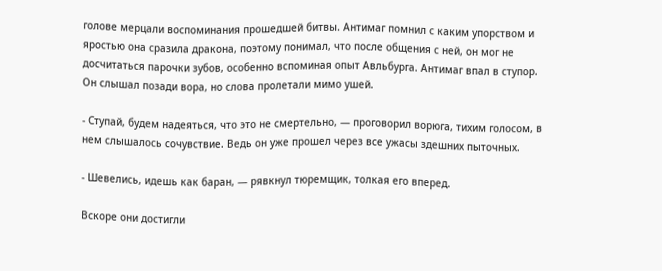голове мерцали воспоминания прошедшей битвы. Антимаг помнил с каким упорством и яростью она сразила дракона, поэтому понимал, что после общения с ней, он мог не досчитаться парочки зубов, особенно вспоминая опыт Авльбурга. Антимаг впал в ступор. Он слышал позади вора, но слова пролетали мимо ушей.

- Ступай, будем надеяться, что это не смертельно, — проговорил ворюга, тихим голосом, в нем слышалось сочувствие. Ведь он уже прошел через все ужасы здешних пыточных.

- Шевелись, идешь как баран, — рявкнул тюремщик, толкая его вперед.

Вскоре они достигли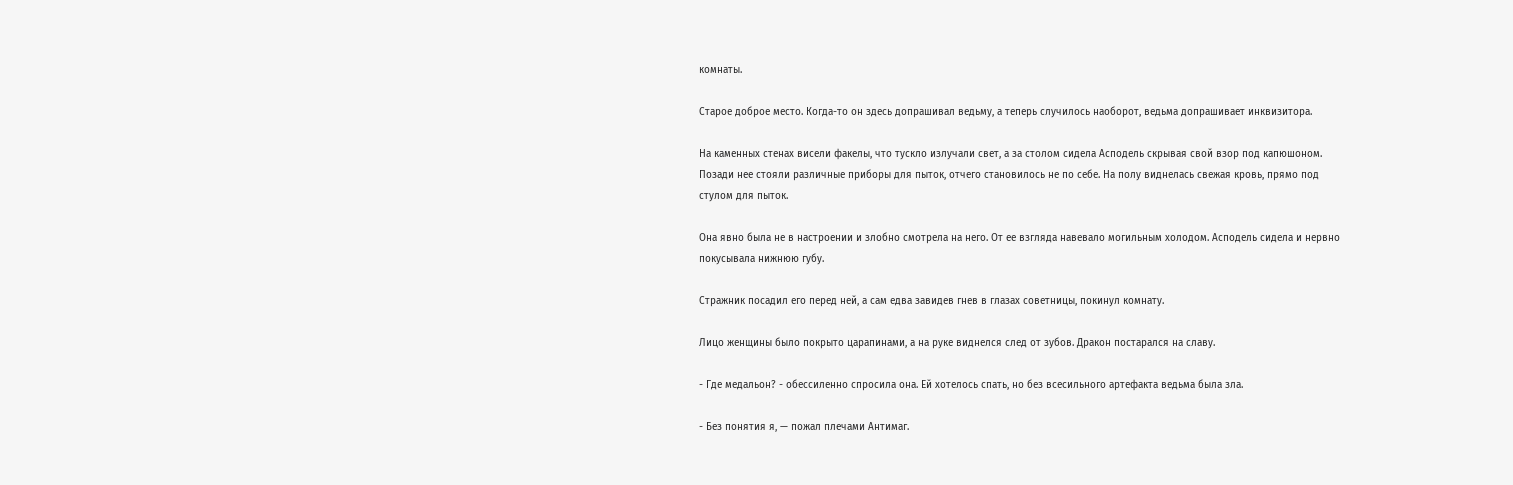комнаты.

Старое доброе место. Когда-то он здесь допрашивал ведьму, а теперь случилось наоборот, ведьма допрашивает инквизитора.

На каменных стенах висели факелы, что тускло излучали свет, а за столом сидела Асподель скрывая свой взор под капюшоном. Позади нее стояли различные приборы для пыток, отчего становилось не по себе. На полу виднелась свежая кровь, прямо под стулом для пыток.

Она явно была не в настроении и злобно смотрела на него. От ее взгляда навевало могильным холодом. Асподель сидела и нервно покусывала нижнюю губу.

Стражник посадил его перед ней, а сам едва завидев гнев в глазах советницы, покинул комнату.

Лицо женщины было покрыто царапинами, а на руке виднелся след от зубов. Дракон постарался на славу.

- Где медальон? - обессиленно спросила она. Ей хотелось спать, но без всесильного артефакта ведьма была зла.

- Без понятия я, — пожал плечами Антимаг.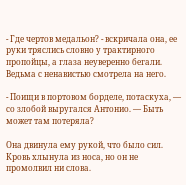- Где чертов медальон? - вскричала она, ее руки тряслись словно у трактирного пропойцы, а глаза неуверенно бегали. Ведьма с ненавистью смотрела на него.

- Поищи в портовом борделе, потаскуха, — со злобой выругался Антонио. — Быть может там потеряла?

Она двинула ему рукой, что было сил. Кровь хлынула из носа, но он не промолвил ни слова.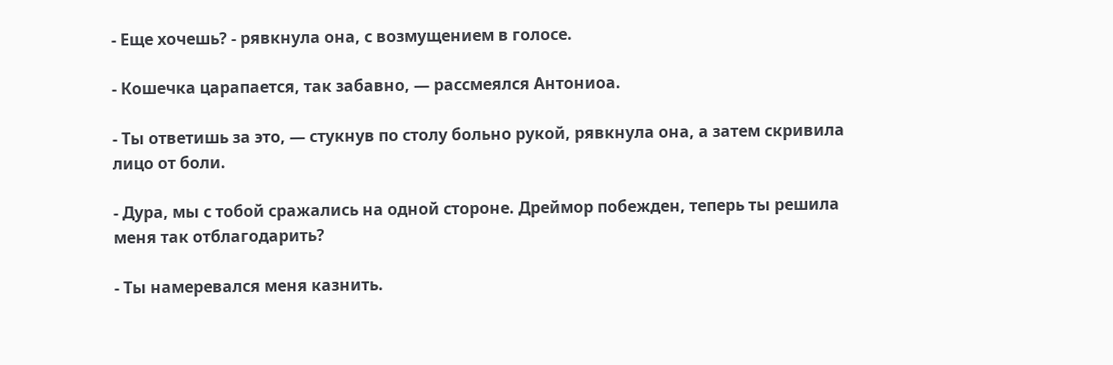- Еще хочешь? - рявкнула она, с возмущением в голосе.

- Кошечка царапается, так забавно, — рассмеялся Антониоа.

- Ты ответишь за это, — стукнув по столу больно рукой, рявкнула она, а затем скривила лицо от боли.

- Дура, мы с тобой сражались на одной стороне. Дреймор побежден, теперь ты решила меня так отблагодарить?

- Ты намеревался меня казнить.